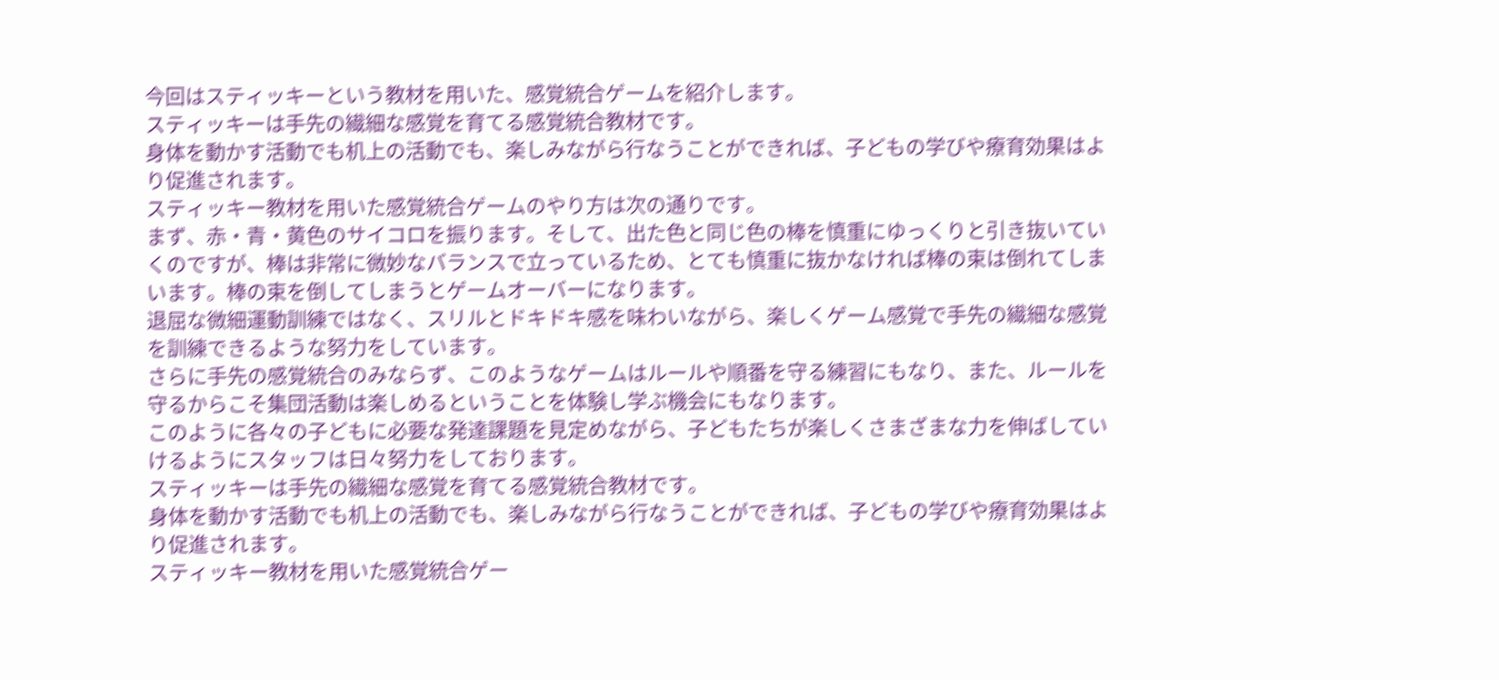今回はスティッキーという教材を用いた、感覚統合ゲームを紹介します。
スティッキーは手先の繊細な感覚を育てる感覚統合教材です。
身体を動かす活動でも机上の活動でも、楽しみながら行なうことができれば、子どもの学びや療育効果はより促進されます。
スティッキー教材を用いた感覚統合ゲームのやり方は次の通りです。
まず、赤・青・黄色のサイコロを振ります。そして、出た色と同じ色の棒を慎重にゆっくりと引き抜いていくのですが、棒は非常に微妙なバランスで立っているため、とても慎重に抜かなければ棒の束は倒れてしまいます。棒の束を倒してしまうとゲームオーバーになります。
退屈な微細運動訓練ではなく、スリルとドキドキ感を味わいながら、楽しくゲーム感覚で手先の繊細な感覚を訓練できるような努力をしています。
さらに手先の感覚統合のみならず、このようなゲームはルールや順番を守る練習にもなり、また、ルールを守るからこそ集団活動は楽しめるということを体験し学ぶ機会にもなります。
このように各々の子どもに必要な発達課題を見定めながら、子どもたちが楽しくさまざまな力を伸ばしていけるようにスタッフは日々努力をしております。
スティッキーは手先の繊細な感覚を育てる感覚統合教材です。
身体を動かす活動でも机上の活動でも、楽しみながら行なうことができれば、子どもの学びや療育効果はより促進されます。
スティッキー教材を用いた感覚統合ゲー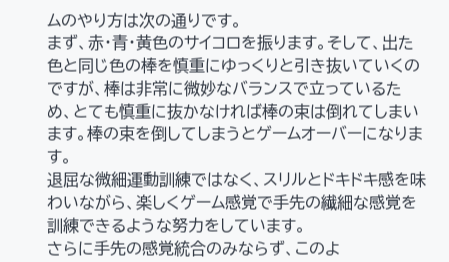ムのやり方は次の通りです。
まず、赤・青・黄色のサイコロを振ります。そして、出た色と同じ色の棒を慎重にゆっくりと引き抜いていくのですが、棒は非常に微妙なバランスで立っているため、とても慎重に抜かなければ棒の束は倒れてしまいます。棒の束を倒してしまうとゲームオーバーになります。
退屈な微細運動訓練ではなく、スリルとドキドキ感を味わいながら、楽しくゲーム感覚で手先の繊細な感覚を訓練できるような努力をしています。
さらに手先の感覚統合のみならず、このよ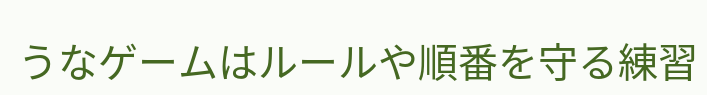うなゲームはルールや順番を守る練習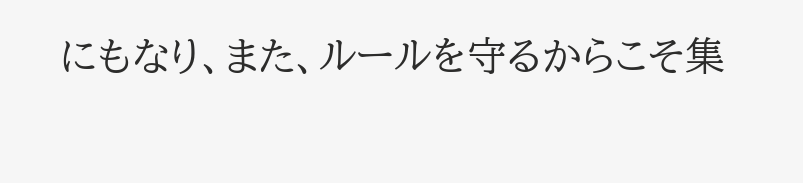にもなり、また、ルールを守るからこそ集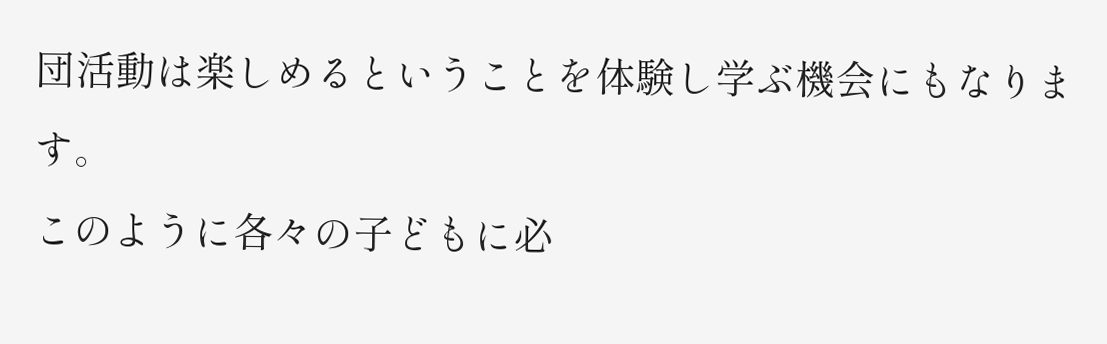団活動は楽しめるということを体験し学ぶ機会にもなります。
このように各々の子どもに必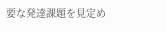要な発達課題を見定め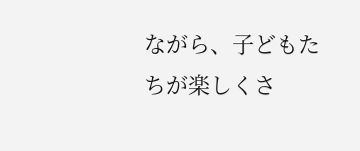ながら、子どもたちが楽しくさ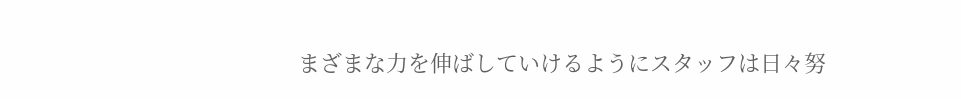まざまな力を伸ばしていけるようにスタッフは日々努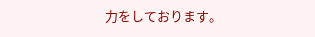力をしております。